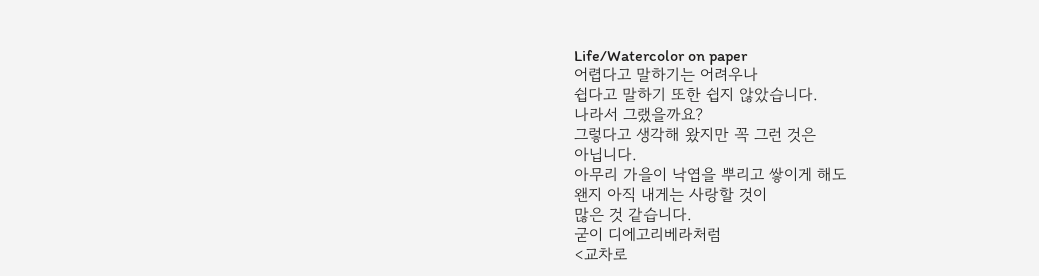Life/Watercolor on paper
어렵다고 말하기는 어려우나
쉽다고 말하기 또한 쉽지 않았습니다.
나라서 그랬을까요?
그렇다고 생각해 왔지만 꼭 그런 것은
아닙니다.
아무리 가을이 낙엽을 뿌리고 쌓이게 해도
왠지 아직 내게는 사랑할 것이
많은 것 같습니다.
굳이 디에고리베라처럼
<교차로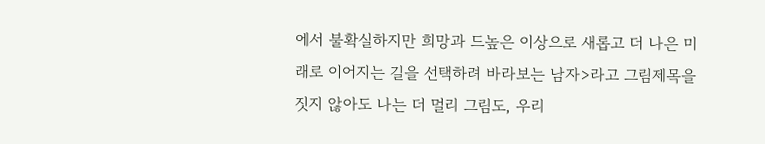에서 불확실하지만 희망과 드높은 이상으로 새롭고 더 나은 미래로 이어지는 길을 선택하려 바라보는 남자>라고 그림제목을
짓지 않아도 나는 더 멀리 그림도, 우리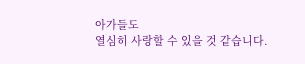아가들도
열심히 사랑할 수 있을 것 같습니다.